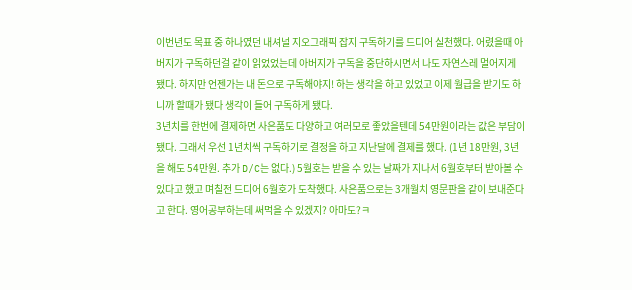이번년도 목표 중 하나였던 내셔널 지오그래픽 잡지 구독하기를 드디어 실천했다. 어렸을때 아버지가 구독하던걸 같이 읽었었는데 아버지가 구독을 중단하시면서 나도 자연스레 멀어지게 됐다. 하지만 언젠가는 내 돈으로 구독해야지! 하는 생각을 하고 있었고 이제 월급을 받기도 하니까 할때가 됐다 생각이 들어 구독하게 됐다.
3년치를 한번에 결제하면 사은품도 다양하고 여러모로 좋았을텐데 54만원이라는 값은 부담이 됐다. 그래서 우선 1년치씩 구독하기로 결정을 하고 지난달에 결제를 했다. (1년 18만원, 3년을 해도 54만원. 추가 D/C는 없다.) 5월호는 받을 수 있는 날짜가 지나서 6월호부터 받아볼 수 있다고 했고 며칠전 드디어 6월호가 도착했다. 사은품으로는 3개월치 영문판을 같이 보내준다고 한다. 영어공부하는데 써먹을 수 있겠지? 아마도?ㅋ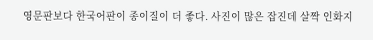영문판보다 한국어판이 종이질이 더 좋다. 사진이 많은 잡진데 살짝 인화지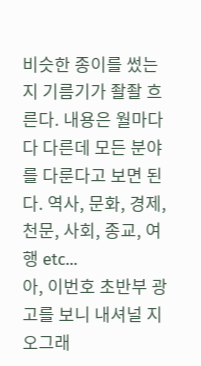비슷한 종이를 썼는지 기름기가 좔좔 흐른다. 내용은 월마다 다 다른데 모든 분야를 다룬다고 보면 된다. 역사, 문화, 경제, 천문, 사회, 종교, 여행 etc...
아, 이번호 초반부 광고를 보니 내셔널 지오그래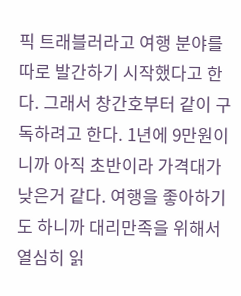픽 트래블러라고 여행 분야를 따로 발간하기 시작했다고 한다. 그래서 창간호부터 같이 구독하려고 한다. 1년에 9만원이니까 아직 초반이라 가격대가 낮은거 같다. 여행을 좋아하기도 하니까 대리만족을 위해서 열심히 읽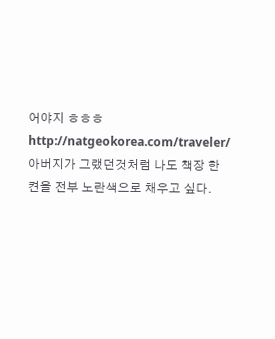어야지 ㅎㅎㅎ
http://natgeokorea.com/traveler/
아버지가 그랬던것처럼 나도 책장 한켠을 전부 노란색으로 채우고 싶다.